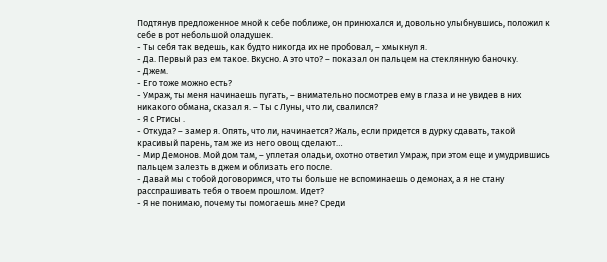Подтянув предложенное мной к себе поближе, он принюхался и, довольно улыбнувшись, положил к себе в рот небольшой оладушек.
- Ты себя так ведешь, как будто никогда их не пробовал, – хмыкнул я.
- Да. Первый раз ем такое. Вкусно. А это что? – показал он пальцем на стеклянную баночку.
- Джем.
- Его тоже можно есть?
- Умраж, ты меня начинаешь пугать, – внимательно посмотрев ему в глаза и не увидев в них никакого обмана, сказал я. – Ты с Луны, что ли, свалился?
- Я с Ртисы .
- Откуда? – замер я. Опять, что ли, начинается? Жаль, если придется в дурку сдавать, такой красивый парень, там же из него овощ сделают…
- Мир Демонов. Мой дом там, – уплетая оладьи, охотно ответил Умраж, при этом еще и умудрившись пальцем залезть в джем и облизать его после.
- Давай мы с тобой договоримся, что ты больше не вспоминаешь о демонах, а я не стану расспрашивать тебя о твоем прошлом. Идет?
- Я не понимаю, почему ты помогаешь мне? Среди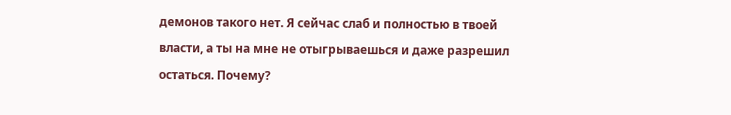демонов такого нет. Я сейчас слаб и полностью в твоей власти, а ты на мне не отыгрываешься и даже разрешил остаться. Почему?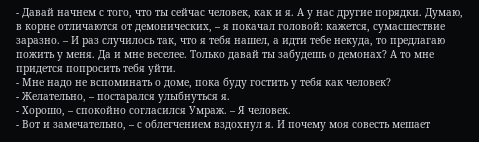- Давай начнем с того, что ты сейчас человек, как и я. А у нас другие порядки. Думаю, в корне отличаются от демонических, – я покачал головой: кажется, сумасшествие заразно. – И раз случилось так, что я тебя нашел, а идти тебе некуда, то предлагаю пожить у меня. Да и мне веселее. Только давай ты забудешь о демонах? А то мне придется попросить тебя уйти.
- Мне надо не вспоминать о доме, пока буду гостить у тебя как человек?
- Желательно, – постарался улыбнуться я.
- Хорошо, – спокойно согласился Умраж. – Я человек.
- Вот и замечательно, – с облегчением вздохнул я. И почему моя совесть мешает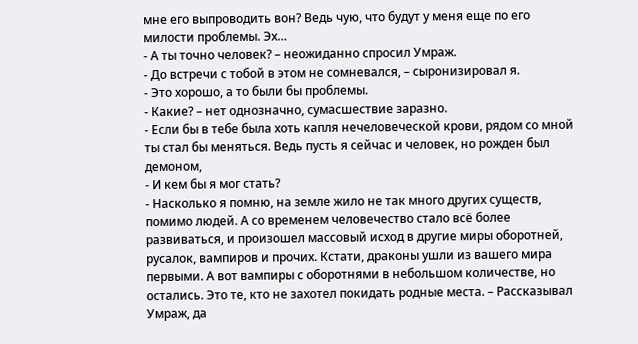мне его выпроводить вон? Ведь чую, что будут у меня еще по его милости проблемы. Эх…
- А ты точно человек? – неожиданно спросил Умраж.
- До встречи с тобой в этом не сомневался, – сыронизировал я.
- Это хорошо, а то были бы проблемы.
- Какие? – нет однозначно, сумасшествие заразно.
- Если бы в тебе была хоть капля нечеловеческой крови, рядом со мной ты стал бы меняться. Ведь пусть я сейчас и человек, но рожден был демоном,
- И кем бы я мог стать?
- Насколько я помню, на земле жило не так много других существ, помимо людей. А со временем человечество стало всё более развиваться, и произошел массовый исход в другие миры оборотней, русалок, вампиров и прочих. Кстати, драконы ушли из вашего мира первыми. А вот вампиры с оборотнями в небольшом количестве, но остались. Это те, кто не захотел покидать родные места. – Рассказывал Умраж, да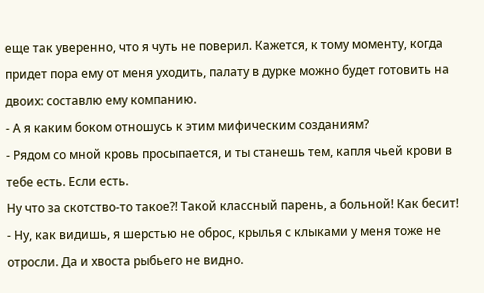еще так уверенно, что я чуть не поверил. Кажется, к тому моменту, когда придет пора ему от меня уходить, палату в дурке можно будет готовить на двоих: составлю ему компанию.
- А я каким боком отношусь к этим мифическим созданиям?
- Рядом со мной кровь просыпается, и ты станешь тем, капля чьей крови в тебе есть. Если есть.
Ну что за скотство-то такое?! Такой классный парень, а больной! Как бесит!
- Ну, как видишь, я шерстью не оброс, крылья с клыками у меня тоже не отросли. Да и хвоста рыбьего не видно.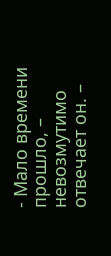- Мало времени прошло, – невозмутимо отвечает он. –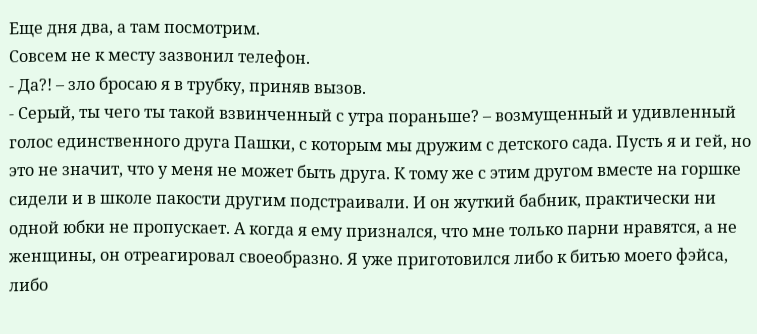Еще дня два, а там посмотрим.
Совсем не к месту зазвонил телефон.
- Да?! – зло бросаю я в трубку, приняв вызов.
- Серый, ты чего ты такой взвинченный с утра пораньше? – возмущенный и удивленный голос единственного друга Пашки, с которым мы дружим с детского сада. Пусть я и гей, но это не значит, что у меня не может быть друга. К тому же с этим другом вместе на горшке сидели и в школе пакости другим подстраивали. И он жуткий бабник, практически ни одной юбки не пропускает. А когда я ему признался, что мне только парни нравятся, а не женщины, он отреагировал своеобразно. Я уже приготовился либо к битью моего фэйса, либо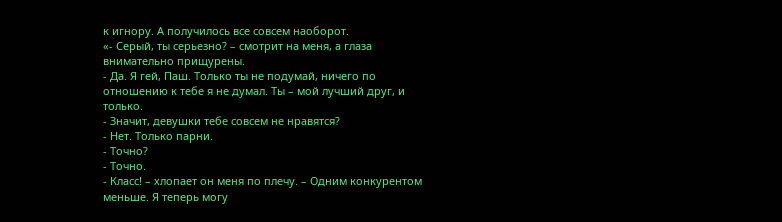к игнору. А получилось все совсем наоборот.
«- Серый, ты серьезно? – смотрит на меня, а глаза внимательно прищурены.
- Да. Я гей, Паш. Только ты не подумай, ничего по отношению к тебе я не думал. Ты – мой лучший друг, и только.
- Значит, девушки тебе совсем не нравятся?
- Нет. Только парни.
- Точно?
- Точно.
- Класс! – хлопает он меня по плечу. – Одним конкурентом меньше. Я теперь могу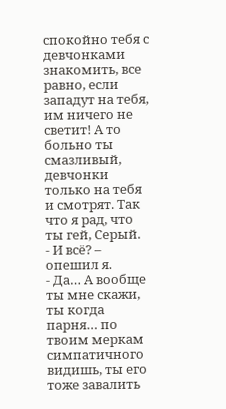спокойно тебя с девчонками знакомить, все равно, если западут на тебя, им ничего не светит! А то больно ты смазливый, девчонки только на тебя и смотрят. Так что я рад, что ты гей, Серый.
- И всё? – опешил я.
- Да… А вообще ты мне скажи, ты когда парня… по твоим меркам симпатичного видишь, ты его тоже завалить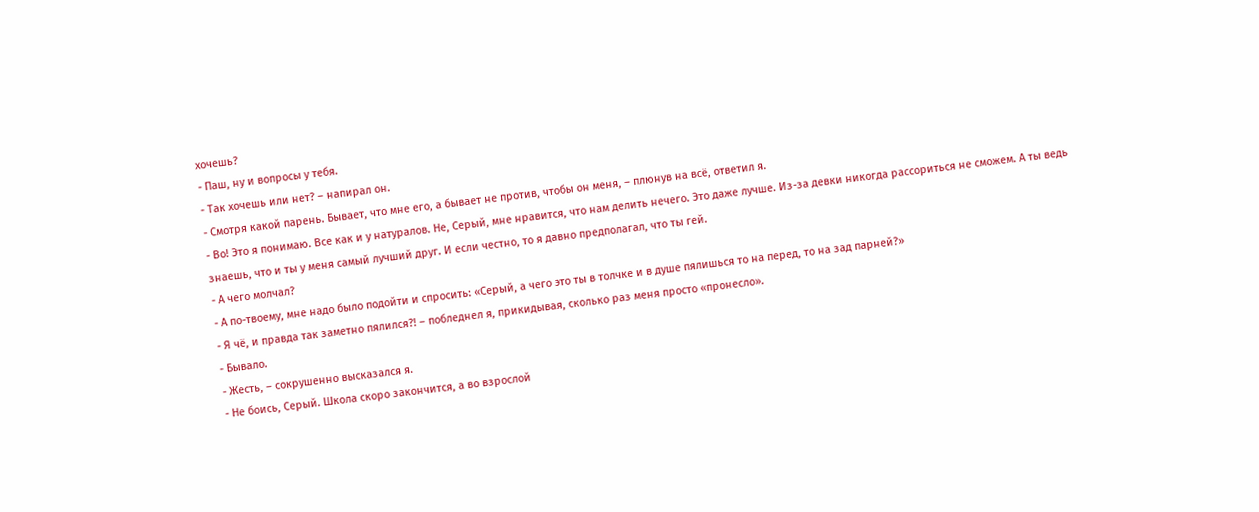хочешь?
- Паш, ну и вопросы у тебя.
- Так хочешь или нет? – напирал он.
- Смотря какой парень. Бывает, что мне его, а бывает не против, чтобы он меня, – плюнув на всё, ответил я.
- Во! Это я понимаю. Все как и у натуралов. Не, Серый, мне нравится, что нам делить нечего. Это даже лучше. Из-за девки никогда рассориться не сможем. А ты ведь знаешь, что и ты у меня самый лучший друг. И если честно, то я давно предполагал, что ты гей.
- А чего молчал?
- А по-твоему, мне надо было подойти и спросить: «Серый, а чего это ты в толчке и в душе пялишься то на перед, то на зад парней?»
- Я чё, и правда так заметно пялился?! – побледнел я, прикидывая, сколько раз меня просто «пронесло».
- Бывало.
- Жесть, – сокрушенно высказался я.
- Не боись, Серый. Школа скоро закончится, а во взрослой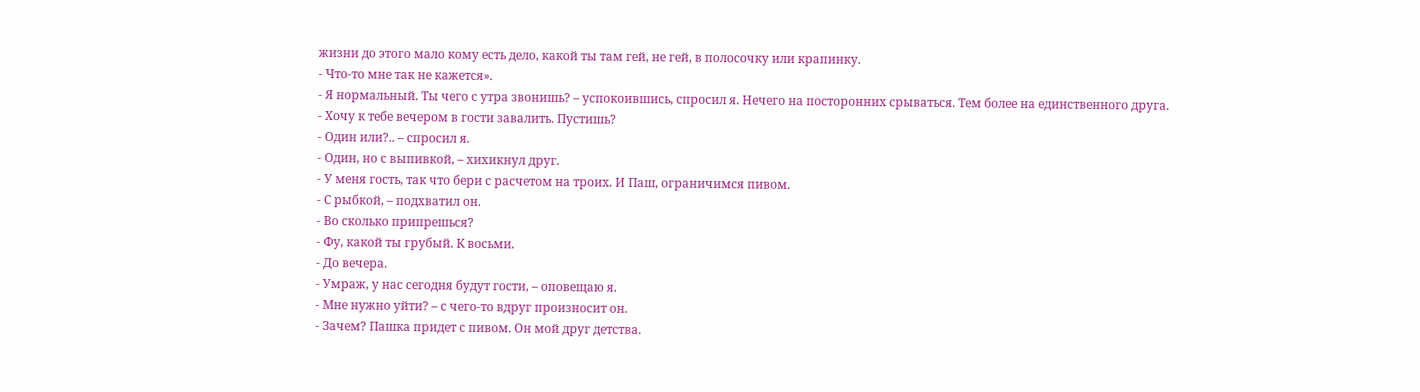жизни до этого мало кому есть дело, какой ты там гей, не гей, в полосочку или крапинку.
- Что-то мне так не кажется».
- Я нормальный. Ты чего с утра звонишь? – успокоившись, спросил я. Нечего на посторонних срываться. Тем более на единственного друга.
- Хочу к тебе вечером в гости завалить. Пустишь?
- Один или?.. – спросил я.
- Один, но с выпивкой, – хихикнул друг.
- У меня гость, так что бери с расчетом на троих. И Паш, ограничимся пивом.
- С рыбкой, – подхватил он.
- Во сколько припрешься?
- Фу, какой ты грубый. К восьми.
- До вечера.
- Умраж, у нас сегодня будут гости, – оповещаю я.
- Мне нужно уйти? – с чего-то вдруг произносит он.
- Зачем? Пашка придет с пивом. Он мой друг детства.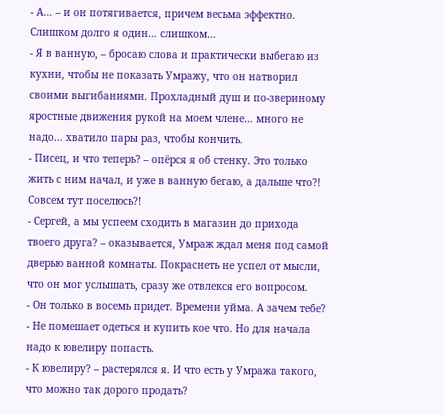- А… – и он потягивается, причем весьма эффектно. Слишком долго я один… слишком…
- Я в ванную, – бросаю слова и практически выбегаю из кухни, чтобы не показать Умражу, что он натворил своими выгибаниями. Прохладный душ и по-звериному яростные движения рукой на моем члене… много не надо… хватило пары раз, чтобы кончить.
- Писец, и что теперь? – опёрся я об стенку. Это только жить с ним начал, и уже в ванную бегаю, а дальше что?! Совсем тут поселюсь?!
- Сергей, а мы успеем сходить в магазин до прихода твоего друга? – оказывается, Умраж ждал меня под самой дверью ванной комнаты. Покраснеть не успел от мысли, что он мог услышать, сразу же отвлекся его вопросом.
- Он только в восемь придет. Времени уйма. А зачем тебе?
- Не помешает одеться и купить кое что. Но для начала надо к ювелиру попасть.
- К ювелиру? – растерялся я. И что есть у Умража такого, что можно так дорого продать?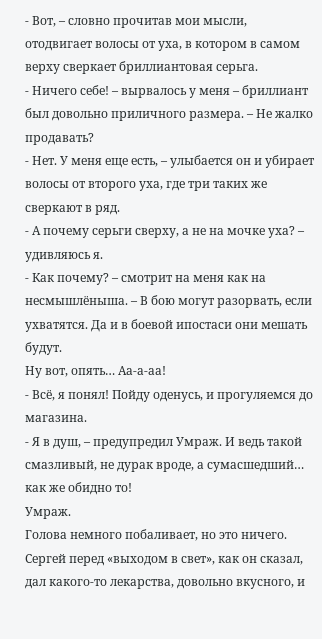- Вот, – словно прочитав мои мысли, отодвигает волосы от уха, в котором в самом верху сверкает бриллиантовая серьга.
- Ничего себе! – вырвалось у меня – бриллиант был довольно приличного размера. – Не жалко продавать?
- Нет. У меня еще есть, – улыбается он и убирает волосы от второго уха, где три таких же сверкают в ряд.
- А почему серьги сверху, а не на мочке уха? – удивляюсь я.
- Как почему? – смотрит на меня как на несмышлёныша. – В бою могут разорвать, если ухватятся. Да и в боевой ипостаси они мешать будут.
Ну вот, опять… Аа-а-аа!
- Всё, я понял! Пойду оденусь, и прогуляемся до магазина.
- Я в душ, – предупредил Умраж. И ведь такой смазливый, не дурак вроде, а сумасшедший… как же обидно то!
Умраж.
Голова немного побаливает, но это ничего. Сергей перед «выходом в свет», как он сказал, дал какого-то лекарства, довольно вкусного, и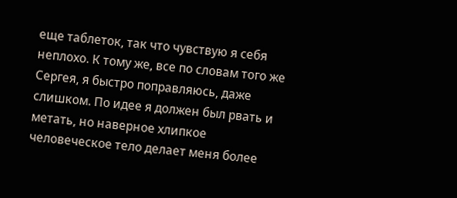еще таблеток, так что чувствую я себя неплохо. К тому же, все по словам того же Сергея, я быстро поправляюсь, даже слишком. По идее я должен был рвать и метать, но наверное хлипкое человеческое тело делает меня более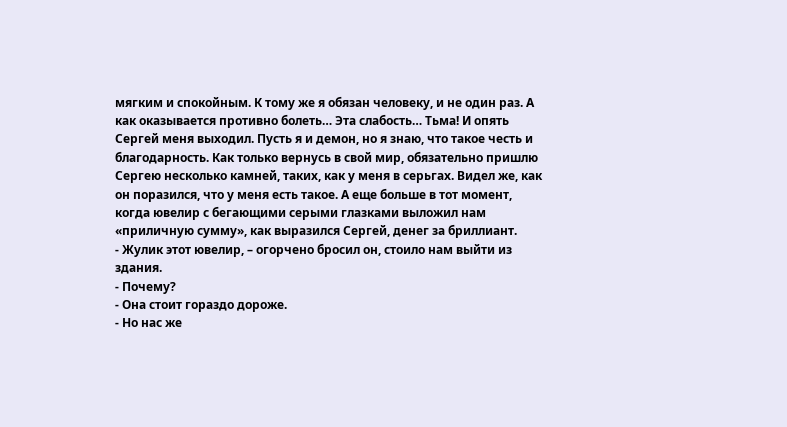мягким и спокойным. К тому же я обязан человеку, и не один раз. А как оказывается противно болеть… Эта слабость… Тьма! И опять Сергей меня выходил. Пусть я и демон, но я знаю, что такое честь и благодарность. Как только вернусь в свой мир, обязательно пришлю Сергею несколько камней, таких, как у меня в серьгах. Видел же, как он поразился, что у меня есть такое. А еще больше в тот момент, когда ювелир с бегающими серыми глазками выложил нам «приличную сумму», как выразился Сергей, денег за бриллиант.
- Жулик этот ювелир, – огорчено бросил он, стоило нам выйти из здания.
- Почему?
- Она стоит гораздо дороже.
- Но нас же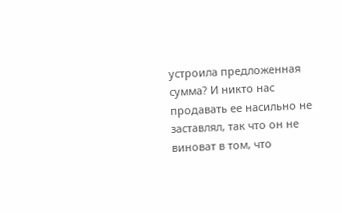устроила предложенная сумма? И никто нас продавать ее насильно не заставлял, так что он не виноват в том, что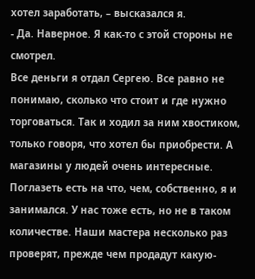хотел заработать, – высказался я.
- Да. Наверное. Я как-то с этой стороны не смотрел.
Все деньги я отдал Сергею. Все равно не понимаю, сколько что стоит и где нужно торговаться. Так и ходил за ним хвостиком, только говоря, что хотел бы приобрести. А магазины у людей очень интересные. Поглазеть есть на что, чем, собственно, я и занимался. У нас тоже есть, но не в таком количестве. Наши мастера несколько раз проверят, прежде чем продадут какую-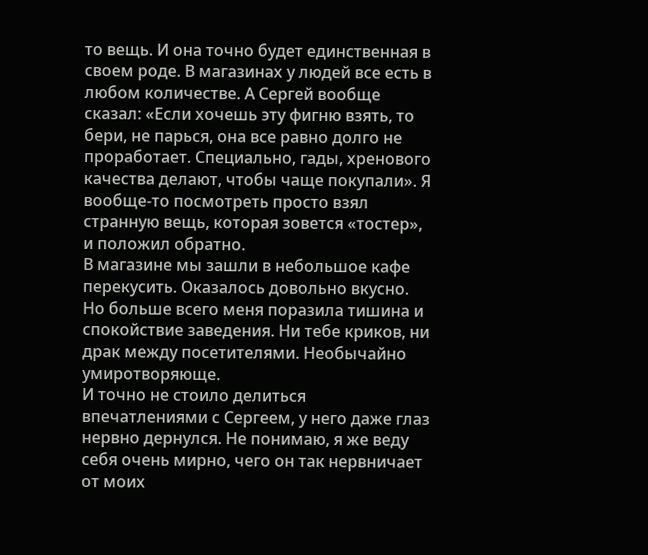то вещь. И она точно будет единственная в своем роде. В магазинах у людей все есть в любом количестве. А Сергей вообще сказал: «Если хочешь эту фигню взять, то бери, не парься, она все равно долго не проработает. Специально, гады, хренового качества делают, чтобы чаще покупали». Я вообще-то посмотреть просто взял странную вещь, которая зовется «тостер», и положил обратно.
В магазине мы зашли в небольшое кафе перекусить. Оказалось довольно вкусно. Но больше всего меня поразила тишина и спокойствие заведения. Ни тебе криков, ни драк между посетителями. Необычайно умиротворяюще.
И точно не стоило делиться впечатлениями с Сергеем, у него даже глаз нервно дернулся. Не понимаю, я же веду себя очень мирно, чего он так нервничает от моих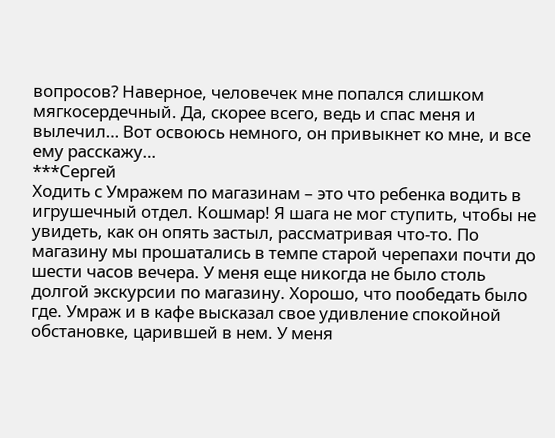вопросов? Наверное, человечек мне попался слишком мягкосердечный. Да, скорее всего, ведь и спас меня и вылечил… Вот освоюсь немного, он привыкнет ко мне, и все ему расскажу…
***Сергей
Ходить с Умражем по магазинам – это что ребенка водить в игрушечный отдел. Кошмар! Я шага не мог ступить, чтобы не увидеть, как он опять застыл, рассматривая что-то. По магазину мы прошатались в темпе старой черепахи почти до шести часов вечера. У меня еще никогда не было столь долгой экскурсии по магазину. Хорошо, что пообедать было где. Умраж и в кафе высказал свое удивление спокойной обстановке, царившей в нем. У меня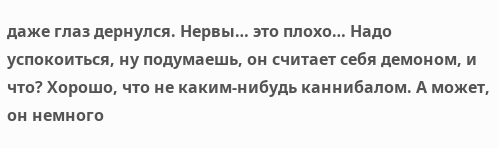даже глаз дернулся. Нервы… это плохо… Надо успокоиться, ну подумаешь, он считает себя демоном, и что? Хорошо, что не каким-нибудь каннибалом. А может, он немного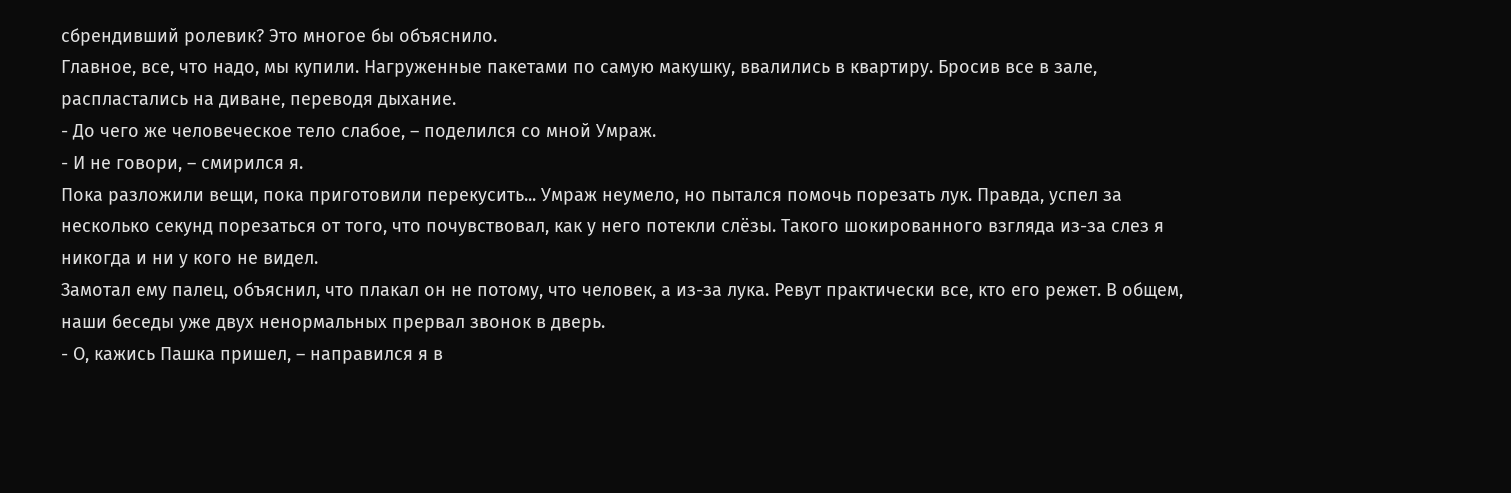сбрендивший ролевик? Это многое бы объяснило.
Главное, все, что надо, мы купили. Нагруженные пакетами по самую макушку, ввалились в квартиру. Бросив все в зале, распластались на диване, переводя дыхание.
- До чего же человеческое тело слабое, – поделился со мной Умраж.
- И не говори, – смирился я.
Пока разложили вещи, пока приготовили перекусить... Умраж неумело, но пытался помочь порезать лук. Правда, успел за несколько секунд порезаться от того, что почувствовал, как у него потекли слёзы. Такого шокированного взгляда из-за слез я никогда и ни у кого не видел.
Замотал ему палец, объяснил, что плакал он не потому, что человек, а из-за лука. Ревут практически все, кто его режет. В общем, наши беседы уже двух ненормальных прервал звонок в дверь.
- О, кажись Пашка пришел, – направился я в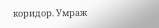коридор. Умраж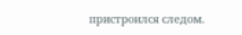пристроился следом.